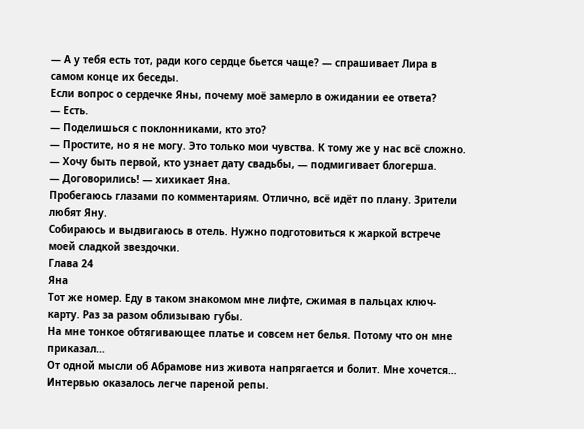— А у тебя есть тот, ради кого сердце бьется чаще? — спрашивает Лира в самом конце их беседы.
Если вопрос о сердечке Яны, почему моё замерло в ожидании ее ответа?
— Есть.
— Поделишься с поклонниками, кто это?
— Простите, но я не могу. Это только мои чувства. К тому же у нас всё сложно.
— Хочу быть первой, кто узнает дату свадьбы, — подмигивает блогерша.
— Договорились! — хихикает Яна.
Пробегаюсь глазами по комментариям. Отлично, всё идёт по плану. Зрители любят Яну.
Собираюсь и выдвигаюсь в отель. Нужно подготовиться к жаркой встрече моей сладкой звездочки.
Глава 24
Яна
Тот же номер. Еду в таком знакомом мне лифте, сжимая в пальцах ключ-карту. Раз за разом облизываю губы.
На мне тонкое обтягивающее платье и совсем нет белья. Потому что он мне приказал…
От одной мысли об Абрамове низ живота напрягается и болит. Мне хочется…
Интервью оказалось легче пареной репы.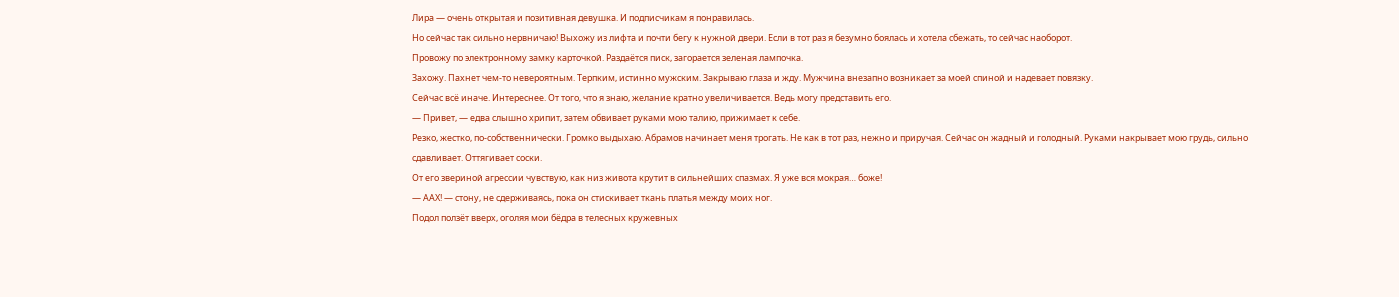Лира — очень открытая и позитивная девушка. И подписчикам я понравилась.
Но сейчас так сильно нервничаю! Выхожу из лифта и почти бегу к нужной двери. Если в тот раз я безумно боялась и хотела сбежать, то сейчас наоборот.
Провожу по электронному замку карточкой. Раздаётся писк, загорается зеленая лампочка.
Захожу. Пахнет чем-то невероятным. Терпким, истинно мужским. Закрываю глаза и жду. Мужчина внезапно возникает за моей спиной и надевает повязку.
Сейчас всё иначе. Интереснее. От того, что я знаю, желание кратно увеличивается. Ведь могу представить его.
— Привет, — едва слышно хрипит, затем обвивает руками мою талию, прижимает к себе.
Резко, жестко, по-собственнически. Громко выдыхаю. Абрамов начинает меня трогать. Не как в тот раз, нежно и приручая. Сейчас он жадный и голодный. Руками накрывает мою грудь, сильно сдавливает. Оттягивает соски.
От его звериной агрессии чувствую, как низ живота крутит в сильнейших спазмах. Я уже вся мокрая… боже!
— ААХ! — стону, не сдерживаясь, пока он стискивает ткань платья между моих ног.
Подол ползёт вверх, оголяя мои бёдра в телесных кружевных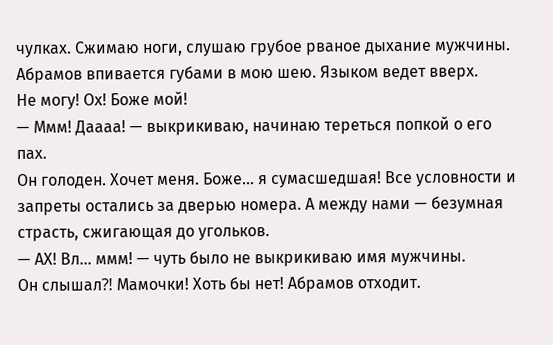чулках. Сжимаю ноги, слушаю грубое рваное дыхание мужчины. Абрамов впивается губами в мою шею. Языком ведет вверх.
Не могу! Ох! Боже мой!
— Ммм! Даааа! — выкрикиваю, начинаю тереться попкой о его пах.
Он голоден. Хочет меня. Боже… я сумасшедшая! Все условности и запреты остались за дверью номера. А между нами — безумная страсть, сжигающая до угольков.
— АХ! Вл… ммм! — чуть было не выкрикиваю имя мужчины.
Он слышал⁈ Мамочки! Хоть бы нет! Абрамов отходит.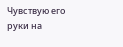Чувствую его руки на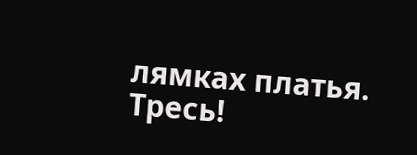лямках платья.
Тресь!